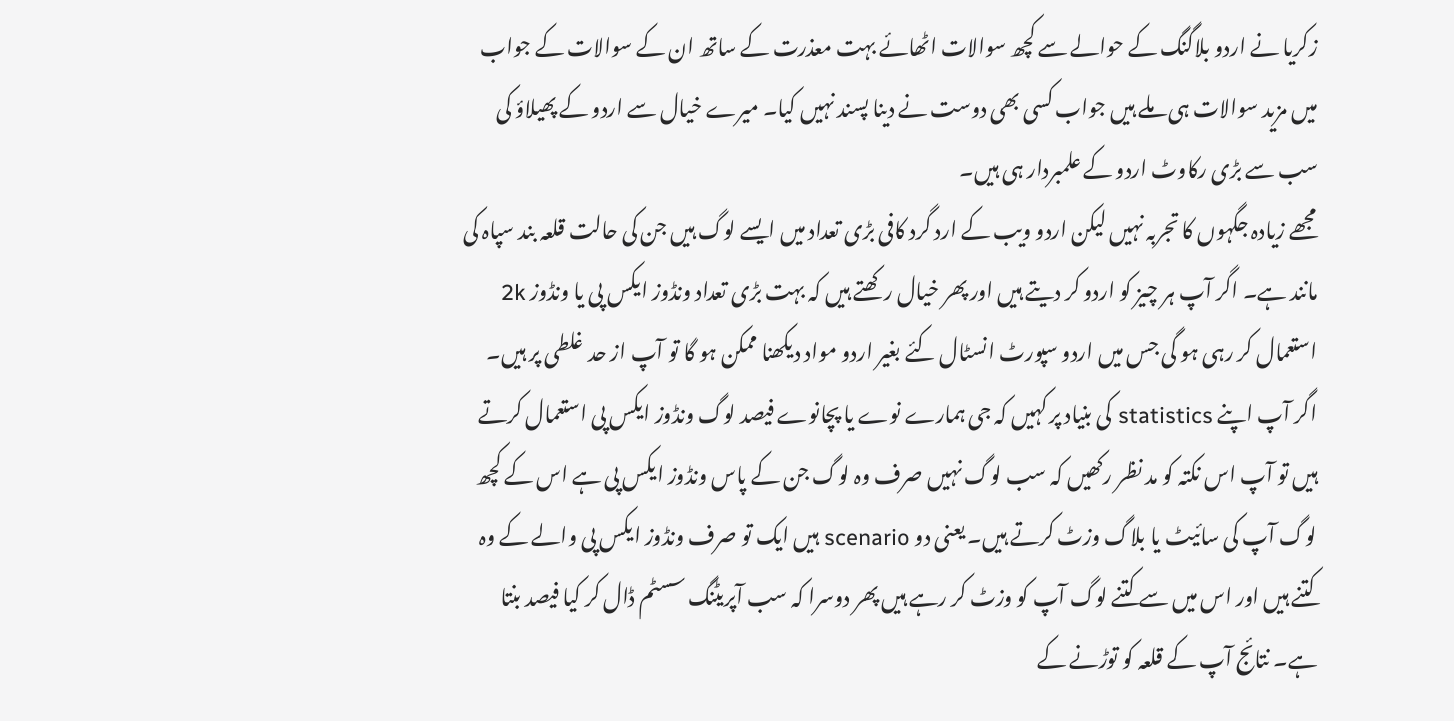زکریا نے اردو بلاگنگ کے حوالے سے کچھ سوالات اٹھائے بہت معذرت کے ساتھ ان کے سوالات کے جواب میں مزید سوالات ہی ملے ہیں جواب کسی بھی دوست نے دینا پسند نہیں کیا۔ میرے خیال سے اردو کے پھیلاؤ کی سب سے بڑی رکاوٹ اردو کے علمبردار ہی ہیں۔
مجھے زیادہ جگہوں کا تجربہ نہیں لیکن اردو ویب کے ارد گرد کافی بڑی تعداد میں ایسے لوگ ہیں جن کی حالت قلعہ بند سپاہ کی مانند ہے۔ اگر آپ ہر چیز کو اردو کر دیتے ہیں اور پھر خیال رکھتے ہیں کہ بہت بڑی تعداد ونڈوز ایکس پی یا ونڈوز 2k استعمال کر رہی ہو گی جس میں اردو سپورٹ انسٹال کئے بغیر اردو مواد دیکھنا ممکن ہو گا تو آپ از حد غلطی پر ہیں۔
اگر آپ اپنے statistics کی بنیاد پر کہیں کہ جی ہمارے نوے یا پچانوے فیصد لوگ ونڈوز ایکس پی استعمال کرتے ہیں تو آپ اس نکتہ کو مد نظر رکھیں کہ سب لوگ نہیں صرف وہ لوگ جن کے پاس ونڈوز ایکس پی ہے اس کے کچھ لوگ آپ کی سائیٹ یا بلاگ وزٹ کرتے ہیں۔ یعنی دو scenario ہیں ایک تو صرف ونڈوز ایکس پی والے کے وہ کتنے ہیں اور اس میں سے کتنے لوگ آپ کو وزٹ کر رہے ہیں پھر دوسرا کہ سب آپریٹنگ سسٹم ڈال کر کیا فیصد بنتا ہے۔ نتائج آپ کے قلعہ کو توڑنے کے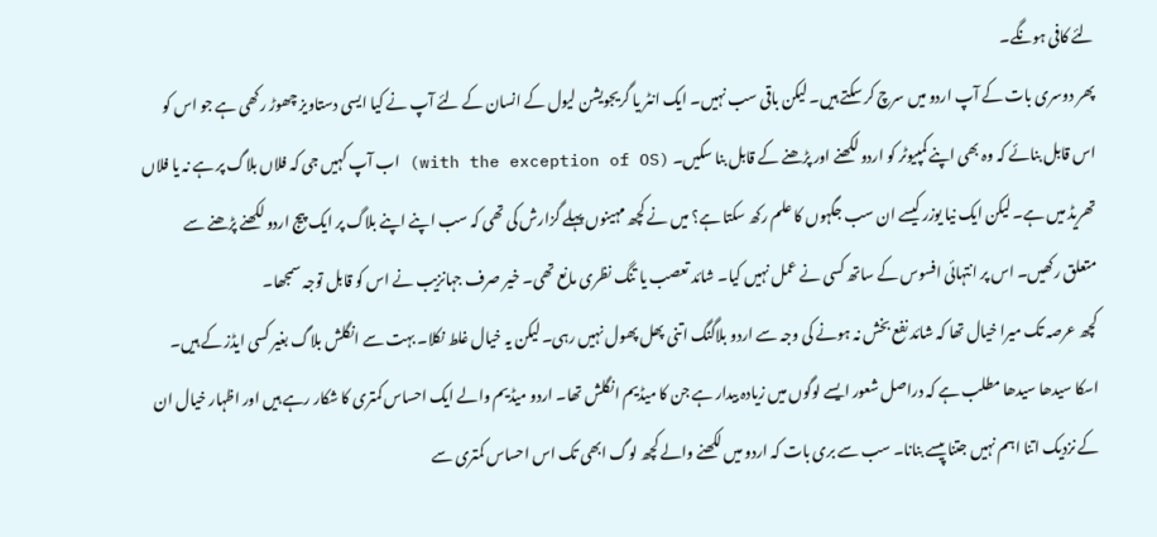لئے کافی ہونگے۔
پھر دوسری بات کے آپ اردو میں سرچ کر سکتے ہیں۔ لیکن باقی سب نہیں۔ ایک انٹر یا گریجویشن لیول کے انسان کے لئے آپ نے کیا ایسی دستاویز چھوڑ رکھی ہے جو اس کو اس قابل بنائے کہ وہ بھی اپنے کمپیوٹر کو اردو لکھنے اور پڑھنے کے قابل بنا سکیں۔ (with the exception of OS) اب آپ کہیں جی کہ فلاں بلاگ پر ہے نہ یا فلاں تھریڈ میں ہے۔ لیکن ایک نیا یوزر کیسے ان سب جگہوں کا علم رکھ سکتا ہے؟ میں نے کچھ مہینوں پہلے گزارش کی تھی کہ سب اپنے اپنے بلاگ پر ایک پیج اردو لکھنے پڑھنے سے متعلق رکھیں۔ اس پر انتہائی افسوس کے ساتھ کسی نے عمل نہیں کیا۔ شائد تعصب یا تنگ نظری مانع تھی۔ خیر صرف جہانزیب نے اس کو قابل توجہ سمجھا۔
کچھ عرصہ تک میرا خیال تھا کہ شائد نفع بخش نہ ہونے کی وجہ سے اردو بلاگنگ اتنی پھل پھول نہیں رہی۔ لیکن یہ خیال غلط نکلا۔ بہت سے انگلش بلاگ بغیر کسی ایڈز کے ہیں۔ اسکا سیدھا سیدھا مطلب ہے کہ دراصل شعور ایسے لوگوں میں زیادہ بیدار ہے جن کا میڈیم انگلش تھا۔ اردو میڈیم والے ایک احساس کمتری کا شکار رہے ہیں اور اظہار خیال ان کے نزدیک اتنا اہم نہیں جتنا پیسے بنانا۔ سب سے بری بات کہ اردو میں لکھنے والے کچھ لوگ ابھی تک اس احساس کمتری سے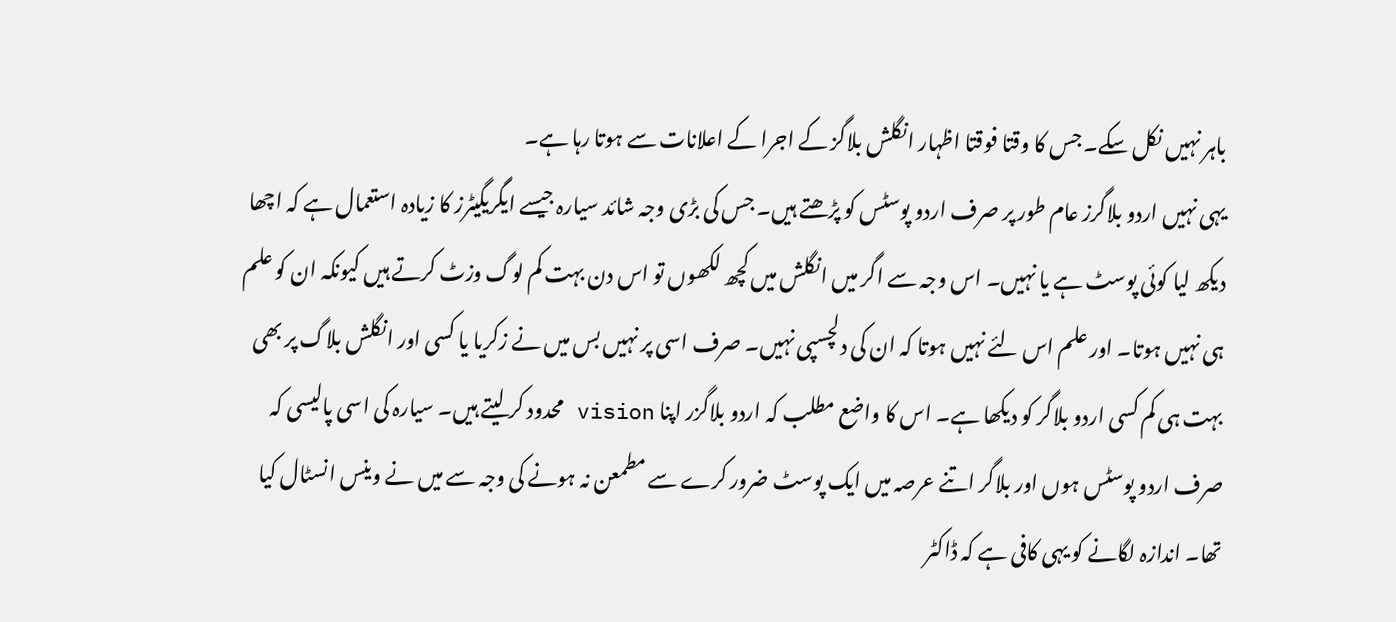باہر نہیں نکل سکے۔ جس کا وقتا فوقتا اظہار انگلش بلاگز کے اجرا کے اعلانات سے ہوتا رہا ہے۔
یہی نہیں اردو بلاگرز عام طور پر صرف اردو پوسٹس کو پڑھتے ہیں۔ جس کی بڑی وجہ شائد سیارہ جیسے ایگریگیٹرز کا زیادہ استعمال ہے کہ اچھا دیکھ لیا کوئی پوسٹ ہے یا نہیں۔ اس وجہ سے اگر میں انگلش میں کچھ لکھوں تو اس دن بہت کم لوگ وزٹ کرتے ہیں کیونکہ ان کو علم ہی نہیں ہوتا۔ اور علم اس لئے نہیں ہوتا کہ ان کی دلچسپی نہیں۔ صرف اسی پر نہیں بس میں نے زکریا یا کسی اور انگلش بلاگ پر بھی بہت ہی کم کسی اردو بلاگر کو دیکھا ہے۔ اس کا واضع مطلب کہ اردو بلاگزر اپنا vision محدود کر لیتے ہیں۔ سیارہ کی اسی پالیسی کہ صرف اردو پوسٹس ہوں اور بلاگر اتنے عرصہ میں ایک پوسٹ ضرور کرے سے مطمعن نہ ہونے کی وجہ سے میں نے وینس انسٹال کیا تھا۔ اندازہ لگانے کو یہی کافی ہے کہ ڈاکٹر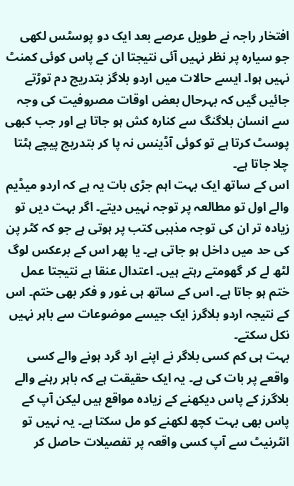افتخار راجہ نے طویل عرصے بعد ایک دو پوسٹس لکھی جو سیارہ پر نظر نہیں آئی نتیجتا ان کے پاس کوئی کمنٹ نہیں ہوا۔ ایسے حالات میں اردو بلاگز بتدریج دم توڑتے جائیں گیں کہ بہرحال بعض اوقات مصروفیت کی وجہ سے انسان بلاگنگ سے کنارہ کش ہو جاتا ہے اور جب کبھی پوسٹ کرتا ہے تو کوئی آڈینس نہ پا کر بتدریج پیچے ہٹتا چلا جاتا ہے۔
اس کے ساتھ ایک بہت اہم جڑی بات یہ ہے کہ اردو میڈیم والے اول تو مطالعہ پر توجہ نہیں دیتے۔ اگر بہت دیں تو زیادہ تر ان کی توجہ مذہبی کتب پر ہوتی ہے جو کہ کٹر پن کی حد میں داخل ہو جاتی ہے۔ یا پھر اس کے برعکس لوگ لٹھ لے کر گھومتے رہتے ہیں۔ اعتدال عنقا ہے نتیجتا عمل ختم ہو جاتا ہے۔ اس کے ساتھ ہی غور و فکر بھی ختم۔ اس کے نتیجہ اردو بلاگرز ایک جیسے موضوعات سے باہر نہیں نکل سکتے۔
بہت ہی کم کسی بلاگر نے اپنے ارد گرد ہونے والے کسی واقعے پر بات کی ہے۔ یہ ایک حقیقت ہے کہ باہر رہنے والے بلاگرز کے پاس دیکھنے کے زیادہ مواقع ہیں لیکن آپ کے پاس بھی بہت کچھ لکھنے کو مل سکتا ہے۔ یہ نہیں تو انٹرنیٹ سے آپ کسی واقعہ پر تفصیلات حاصل کر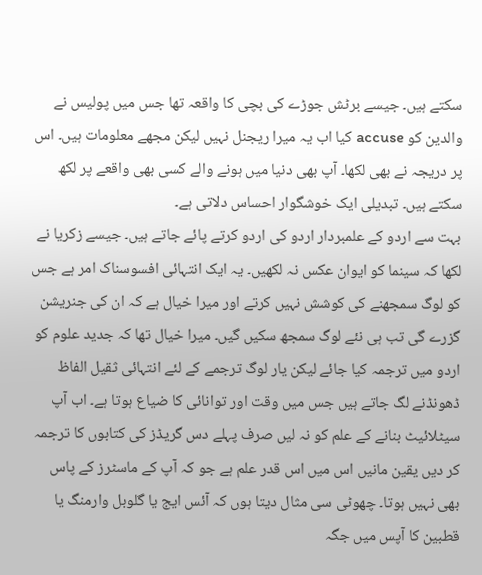سکتے ہیں۔ جیسے برٹش جوڑے کی بچی کا واقعہ تھا جس میں پولیس نے والدین کو accuse کیا اب یہ میرا ریجنل نہیں لیکن مجھے معلومات ہیں۔ اس پر دریجہ نے بھی لکھا۔ آپ بھی دنیا میں ہونے والے کسی بھی واقعے پر لکھ سکتے ہیں۔ تبدیلی ایک خوشگوار احساس دلاتی ہے۔
بہت سے اردو کے علمبردار اردو کی اردو کرتے پائے جاتے ہیں۔ جیسے زکریا نے لکھا کہ سینما کو ایوان عکس نہ لکھیں۔ یہ ایک انتہائی افسوسناک امر ہے جس کو لوگ سمجھنے کی کوشش نہیں کرتے اور میرا خیال ہے کہ ان کی جنریشن گزرے گی تب ہی نئے لوگ سمجھ سکیں گیں۔ میرا خیال تھا کہ جدید علوم کو اردو میں ترجمہ کیا جائے لیکن یار لوگ ترجمے کے لئے انتہائی ثقیل الفاظ ڈھونڈنے لگ جاتے ہیں جس میں وقت اور توانائی کا ضیاع ہوتا ہے۔ اب آپ سیٹلائیٹ بنانے کے علم کو نہ لیں صرف پہلے دس گریڈز کی کتابوں کا ترجمہ کر دیں یقین مانیں اس میں اس قدر علم ہے جو کہ آپ کے ماسٹرز کے پاس بھی نہیں ہوتا۔ چھوٹی سی مثال دیتا ہوں کہ آئس ایج یا گلوبل وارمنگ یا قطبین کا آپس میں جگہ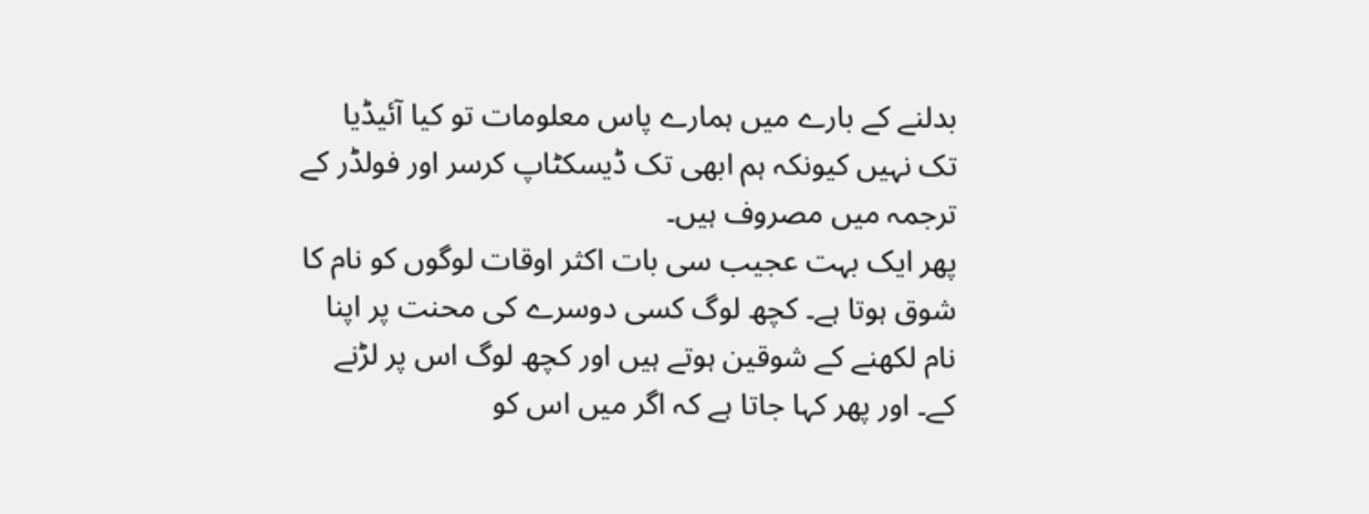بدلنے کے بارے میں ہمارے پاس معلومات تو کیا آئیڈیا تک نہیں کیونکہ ہم ابھی تک ڈیسکٹاپ کرسر اور فولڈر کے ترجمہ میں مصروف ہیں۔
پھر ایک بہت عجیب سی بات اکثر اوقات لوگوں کو نام کا شوق ہوتا ہے۔ کچھ لوگ کسی دوسرے کی محنت پر اپنا نام لکھنے کے شوقین ہوتے ہیں اور کچھ لوگ اس پر لڑنے کے۔ اور پھر کہا جاتا ہے کہ اگر میں اس کو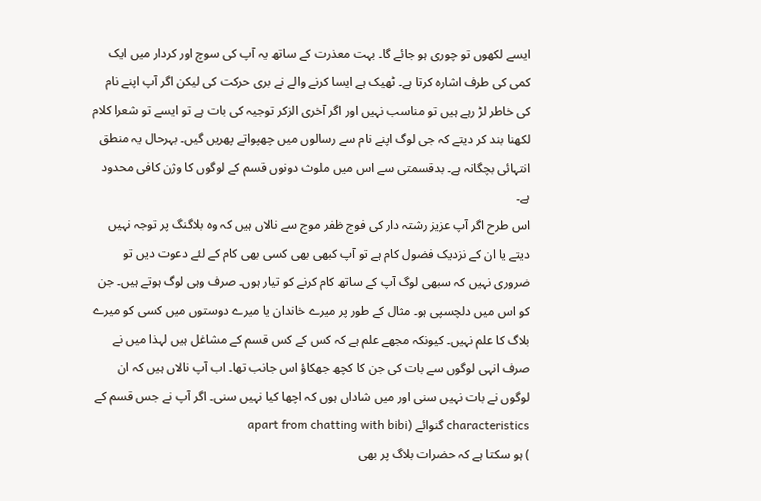ایسے لکھوں تو چوری ہو جائے گا۔ بہت معذرت کے ساتھ یہ آپ کی سوچ اور کردار میں ایک کمی کی طرف اشارہ کرتا ہے۔ ٹھیک ہے ایسا کرنے والے نے بری حرکت کی لیکن اگر آپ اپنے نام کی خاطر لڑ رہے ہیں تو مناسب نہیں اور اگر آخری الزکر توجیہ کی بات ہے تو ایسے تو شعرا کلام لکھنا بند کر دیتے کہ جی لوگ اپنے نام سے رسالوں میں چھپواتے پھریں گیں۔ بہرحال یہ منطق انتہائی بچگانہ ہے۔ بدقسمتی سے اس میں ملوث دونوں قسم کے لوگوں کا وژن کافی محدود ہے۔
اس طرح اگر آپ عزیز رشتہ دار کی فوج ظفر موج سے نالاں ہیں کہ وہ بلاگنگ پر توجہ نہیں دیتے یا ان کے نزدیک فضول کام ہے تو آپ کبھی بھی کسی بھی کام کے لئے دعوت دیں تو ضروری نہیں کہ سبھی لوگ آپ کے ساتھ کام کرنے کو تیار ہوں۔ صرف وہی لوگ ہوتے ہیں۔ جن کو اس میں دلچسپی ہو۔ مثال کے طور پر میرے خاندان یا میرے دوستوں میں کسی کو میرے بلاگ کا علم نہیں۔ کیونکہ مجھے علم ہے کہ کس کے کس قسم کے مشاغل ہیں لہذا میں نے صرف انہی لوگوں سے بات کی جن کا کچھ جھکاؤ اس جانب تھا۔ اب آپ نالاں ہیں کہ ان لوگوں نے بات نہیں سنی اور میں شاداں ہوں کہ اچھا کیا نہیں سنی۔ اگر آپ نے جس قسم کے characteristics گنوائے (apart from chatting with bibi
) ہو سکتا ہے کہ حضرات بلاگ پر بھی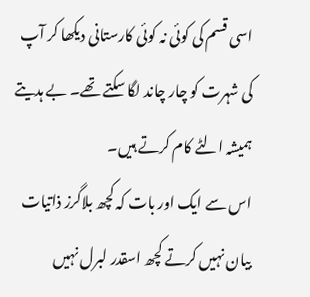اسی قسم کی کوئی نہ کوئی کارستانی دیکھا کر آپ کی شہرت کو چار چاند لگا سکتے تھے۔ بے ہدیتے ہمیشہ الٹے کام کرتے ہیں۔
اس سے ایک اور بات کہ کچھ بلاگرز ذاتیات بیان نہیں کرتے کچھ اسقدر لبرل نہیں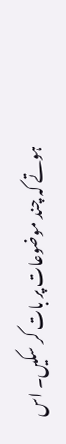ہوتے کہ چند موضوعات پر بات کر سکیں۔ اس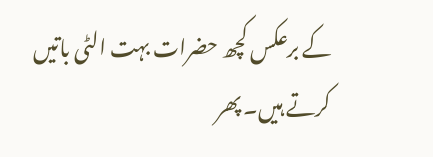کے برعکس کچھ حضرات بہت الٹی باتیں کرتے ہیں۔ پھر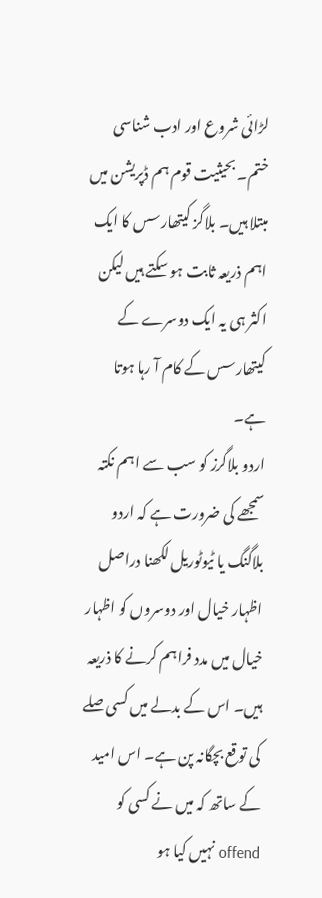لڑائی شروع اور ادب شناسی ختم۔ بحیثیت قوم ہم ڈپریشن میں مبتلا ہیں۔ بلاگز کیتھارسس کا ایک اہم ذریعہ ثابت ہو سکتے ہیں لیکن اکثر ہی یہ ایک دوسرے کے کیتھارسس کے کام آ رہا ہوتا ہے۔
اردو بلاگرز کو سب سے اہم نکتہ سمجھے کی ضرورت ہے کہ اردو بلاگنگ یا ٹیوٹوریل لکھنا دراصل اظہار خیال اور دوسروں کو اظہار خیال میں مدد فراہم کرنے کا ذریعہ ہیں۔ اس کے بدلے میں کسی صلے کی توقع بچگانہ پن ہے۔ اس امید کے ساتھ کہ میں نے کسی کو offend نہیں کیا ہو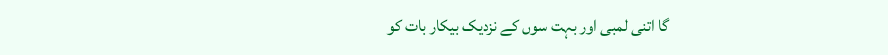گا اتنی لمبی اور بہت سوں کے نزدیک بیکار بات کو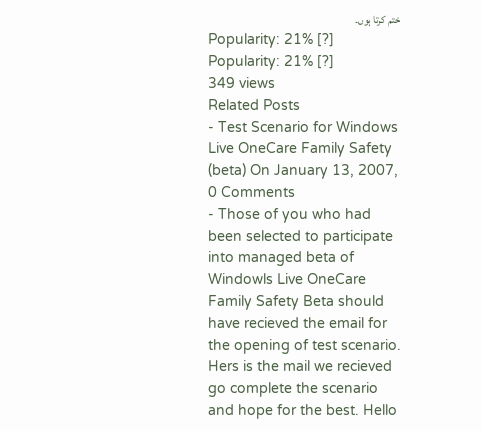ختم کرتا ہوں۔
Popularity: 21% [?]
Popularity: 21% [?]
349 views
Related Posts
- Test Scenario for Windows Live OneCare Family Safety (beta) On January 13, 2007, 0 Comments
- Those of you who had been selected to participate into managed beta of Windowls Live OneCare Family Safety Beta should have recieved the email for the opening of test scenario. Hers is the mail we recieved go complete the scenario and hope for the best. Hello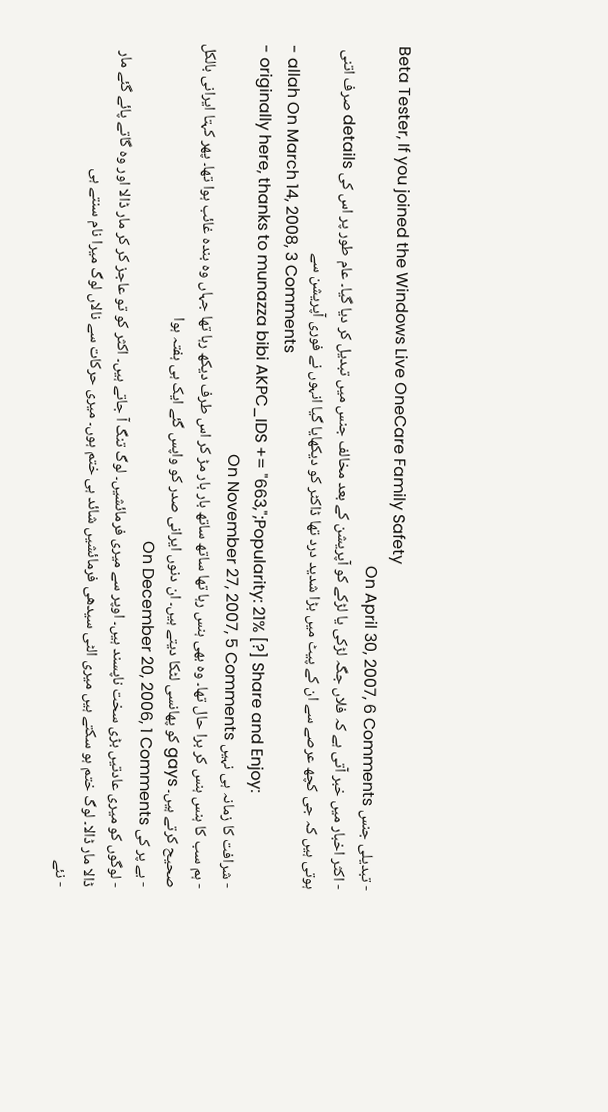Beta Tester, If you joined the Windows Live OneCare Family Safety
- تبدیلی جنس On April 30, 2007, 6 Comments
- اکثر اخبار میں خبر آتی ہے کہ فلاں جگہ لڑکی یا لڑکے کو آپریشن کے بعد مخالف جنس میں تبدیل کر دیا گیا۔ عام طور پر اس کی details صرف اتنی ہوتی ہیں کہ جی کچھ عرصے سے ان کے پیٹ میں بڑا شدید درد تھا ڈاکٹر کو دیکھایا گیا انہوں نے فوری آپریشن سے
- allah On March 14, 2008, 3 Comments
- originally here, thanks to munazza bibi AKPC_IDS += "663,";Popularity: 21% [?] Share and Enjoy:
- شرافت کا زمانہ ہی نہیں On November 27, 2007, 5 Comments
- ہم سب کا ہنس ہنس کر برا حال تھا۔ وہ بھی ہنس رہا تھا ساتھ ساتھ بار بار مڑ کر اس طرف دیکھ رہا تھا جہاں وہ بندہ غائب ہوا تھا۔ پھر کہتا ایرانی بالکل صحیح کرتے ہیں۔ gays کو پھانسی لٹکا دیتے ہیں۔ ان دنوں ایرانی صدر کو واپس گئے ایک ہی ہفتہ ہوا
- بے پر کی On December 20, 2006, 1 Comments
- لوگوں کو میری عادتیں بڑی سخت ناپسند ہیں۔ اوپر سے میری فرمائشیں۔ لوگ تنگ آ جاتے ہیں۔ اکثر کو تو عاجز کر کر مار ڈالا اور وہ گاتے پائے گئے مار ڈالا مار ڈالا۔ لوگ ختم ہو سکتے ہیں میری الٹی سیدھی فرمائشیں شائد ہی ختم ہوں۔ میری حرکات سے نالاں لوگ میرا نام سنتے ہی
- نئے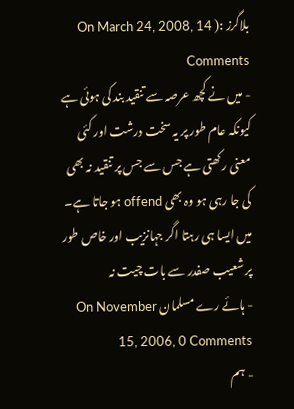بلاگرز :( On March 24, 2008, 14 Comments
- میں نے کچھ عرصہ سے تنقید بند کی ہوئی ہے کیونکہ عام طور پر یہ سخت درشت اور کئی معنی رکھتی ہے جس سے جس پر تنقید نہ بھی کی جا رہی ہو وہ بھی offend ہو جاتا ہے۔ میں ایسا ہی رہتا اگر جہانزیب اور خاص طور پر شعیب صفدر سے بات چیت نہ
- ہائے رے مسلمان On November 15, 2006, 0 Comments
- ہم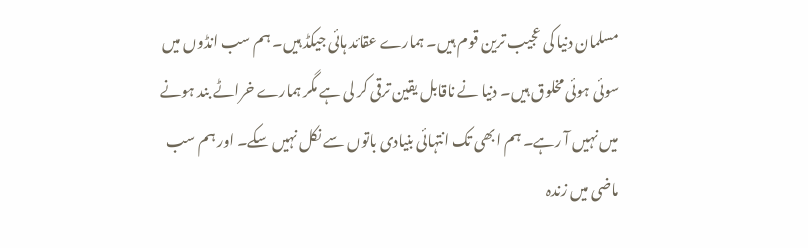مسلمان دنیا کی عجیب ترین قوم ہیں۔ ہمارے عقائد ہائی جیکڈ ہیں۔ ہم سب انڈوں میں سوئی ہوئی مخلوق ہیں۔ دنیا نے ناقابل یقین ترقی کر لی ہے مگر ہمارے خراٹے بند ہونے میں نہیں آ رہے۔ ہم ابھی تک انتہائی بنیادی باتوں سے نکل نہیں سکے۔ اور ہم سب ماضی میں زندہ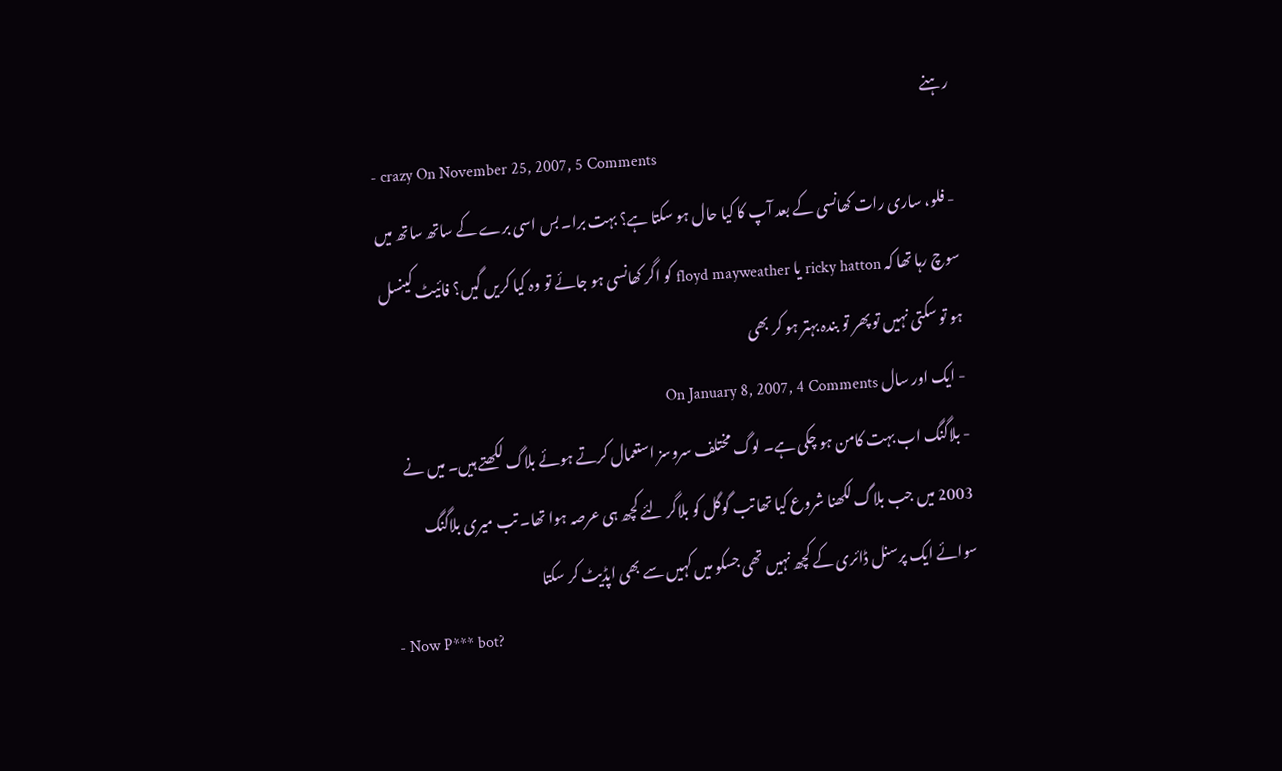رہنے
- crazy On November 25, 2007, 5 Comments
- فلو، ساری رات کھانسی کے بعد آپ کا کیا حال ہو سکتا ہے؟ بہت برا۔ بس اسی برے کے ساتھ ساتھ میں سوچ رہا تھا کہ ricky hatton یا floyd mayweather کو اگر کھانسی ہو جائے تو وہ کیا کریں گیں؟ فائیٹ کینسل ہو تو سکتی نہیں تو پھر تو بندہ بہتر ہو کر بھی
- ایک اور سال On January 8, 2007, 4 Comments
- بلاگنگ اب بہت کامن ہو چکی ہے۔ لوگ مختلف سروسز استعمال کرتے ہوئے بلاگ لکھتے ہیں۔ میں نے 2003 میں جب بلاگ لکھنا شروع کیا تھا تب گوگل کو بلاگر لئے کچھ ہی عرصہ ہوا تھا۔ تب میری بلاگنگ سوائے ایک پرسنل ڈائری کے کچھ نہیں تھی جسکو میں کہیں سے بھی اپڈیٹ کر سکتا
- Now P*** bot?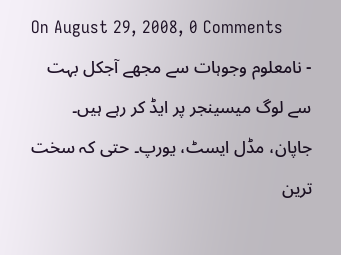On August 29, 2008, 0 Comments
- نامعلوم وجوہات سے مجھے آجکل بہت سے لوگ میسینجر پر ایڈ کر رہے ہیں۔ جاپان، مڈل ایسٹ، یورپ۔ حتی کہ سخت ترین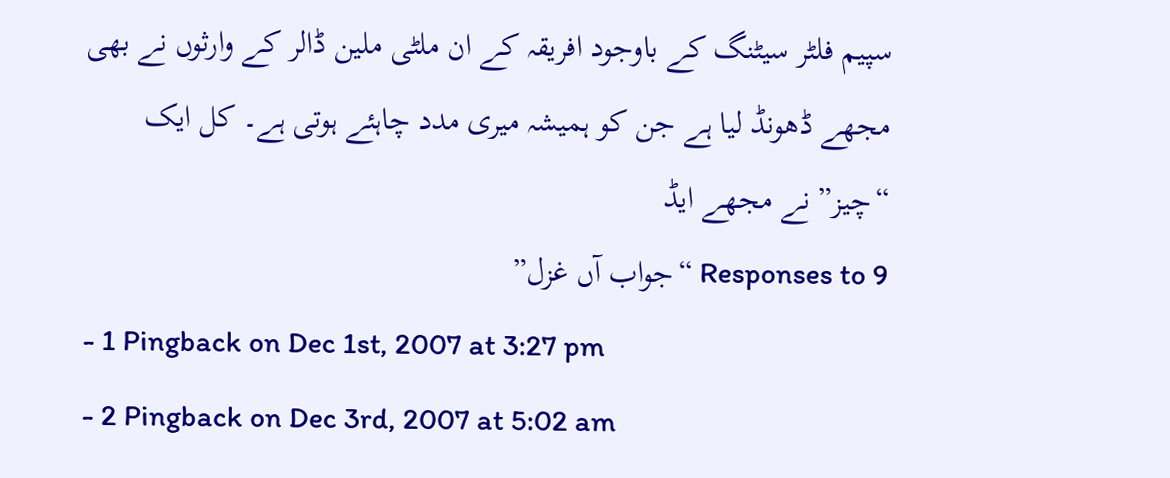سپیم فلٹر سیٹنگ کے باوجود افریقہ کے ان ملٹی ملین ڈالر کے وارثوں نے بھی مجھے ڈھونڈ لیا ہے جن کو ہمیشہ میری مدد چاہئے ہوتی ہے۔ کل ایک “چیز” نے مجھے ایڈ
9 Responses to “جواب آں غزل”
- 1 Pingback on Dec 1st, 2007 at 3:27 pm
- 2 Pingback on Dec 3rd, 2007 at 5:02 am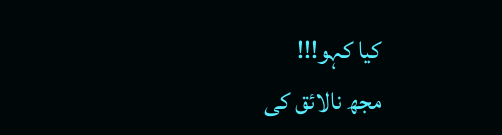کیا کہو!!!
مجھ نالائق کی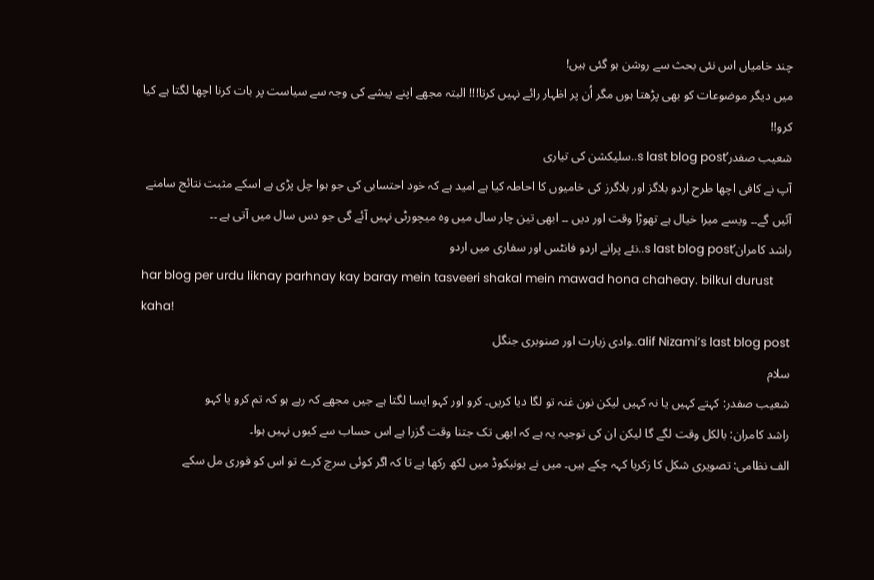چند خامیاں اس نئی بحث سے روشن ہو گئی ہیں!
میں دیگر موضوعات کو بھی پڑھتا ہوں مگر اُن پر اظہار رائے نہیں کرتا!!! البتہ مجھے اپنے پیشے کی وجہ سے سیاست پر بات کرنا اچھا لگتا ہے کیا کرو!!
شعیب صفدر’s last blog post..سلیکشن کی تیاری
آپ نے کافی اچھا طرح اردو بلاگز اور بلاگرز کی خامیوں کا احاطہ کیا ہے امید ہے کہ خود احتسابی کی جو ہوا چل پڑی ہے اسکے مثبت نتائج سامنے آئیں گے۔۔ ویسے میرا خیال ہے تھوڑا وقت اور دیں ۔۔ ابھی تین چار سال میں وہ میچورٹی نہیں آئے گی جو دس سال میں آتی ہے ۔۔
راشد کامران’s last blog post..نئے پرانے اردو فانٹس اور سفاری میں اردو
har blog per urdu liknay parhnay kay baray mein tasveeri shakal mein mawad hona chaheay. bilkul durust kaha!
alif Nizami’s last blog post..وادی زیارت اور صنوبری جنگل
سلام
شعیب صفدر: کہتے کہیں یا نہ کہیں لیکن نون غنہ تو لگا دیا کریں۔ کرو اور کہو ایسا لگتا ہے جیں مجھے کہ رہے ہو کہ تم کرو یا کہو
راشد کامران: بالکل وقت لگے گا لیکن ان کی توجیہ یہ ہے کہ ابھی تک جتنا وقت گزرا ہے اس حساب سے کیوں نہیں ہوا۔
الف نظامی: تصویری شکل کا زکریا کہہ چکے ہیں۔ میں نے یونیکوڈ میں لکھ رکھا ہے تا کہ اگر کوئی سرچ کرے تو اس کو فوری مل سکے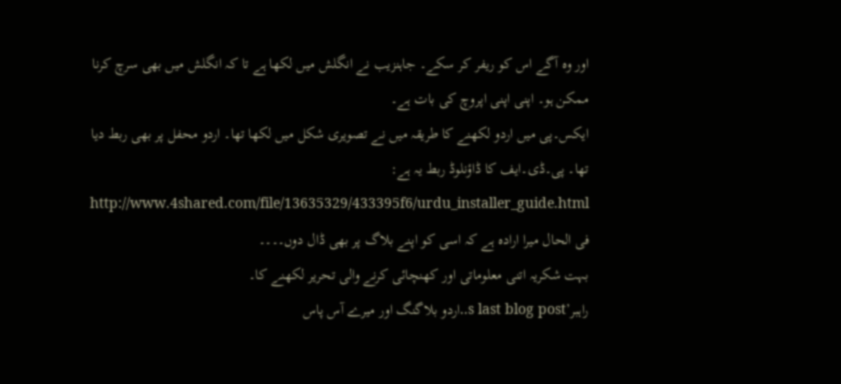اور وہ آگے اس کو ریفر کر سکے۔ جاہنزیب نے انگلش میں لکھا ہے تا کہ انگلش میں بھی سرچ کرنا ممکن ہو۔ اپنی اپنی اپروچ کی بات ہے۔
ایکس۔پی میں اردو لکھنے کا طریقہ میں نے تصویری شکل میں لکھا تھا۔ اردو محفل پر بھی ربط دیا تھا۔ پی۔ڈی۔ایف کا ڈاؤنلوڈ ربط یہ ہے:
http://www.4shared.com/file/13635329/433395f6/urdu_installer_guide.html
فی الحال میرا ارادہ ہے کہ اسی کو اپنے بلاگ پر بھی ڈال دوں۔۔۔۔
بہت شکریہ اتنی معلوماتی اور کھنچائی کرنے والی تحریر لکھنے کا۔
راہبر’s last blog post..اردو بلاگنگ اور میرے آس پاس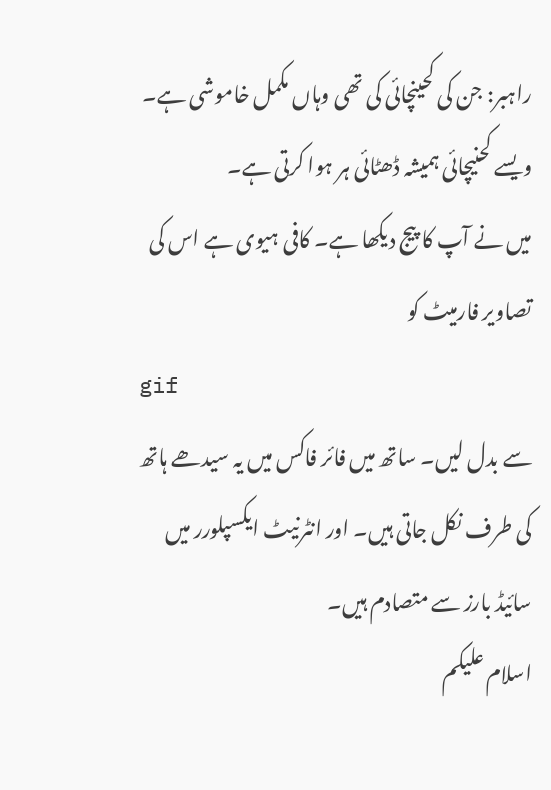راہبر: جن کی کحینچائی کی تھی وہاں مکمل خاموشی ہے۔ ویسے کحنیچائی ہمیشہ ڈھٹائی ہر ہوا کرتی ہے۔
میں نے آپ کا پیج دیکھا ہے۔ کافی ہیوی ہے اس کی تصاویر فارمیٹ کو
gif
سے بدل لیں۔ ساتھ میں فائر فاکس میں یہ سیدھے ہاتھ کی طرف نکل جاتی ہیں۔ اور انٹرنیٹ ایکسپلورر میں سائیڈ بارز سے متصادم ہیں۔
اسلام علیکم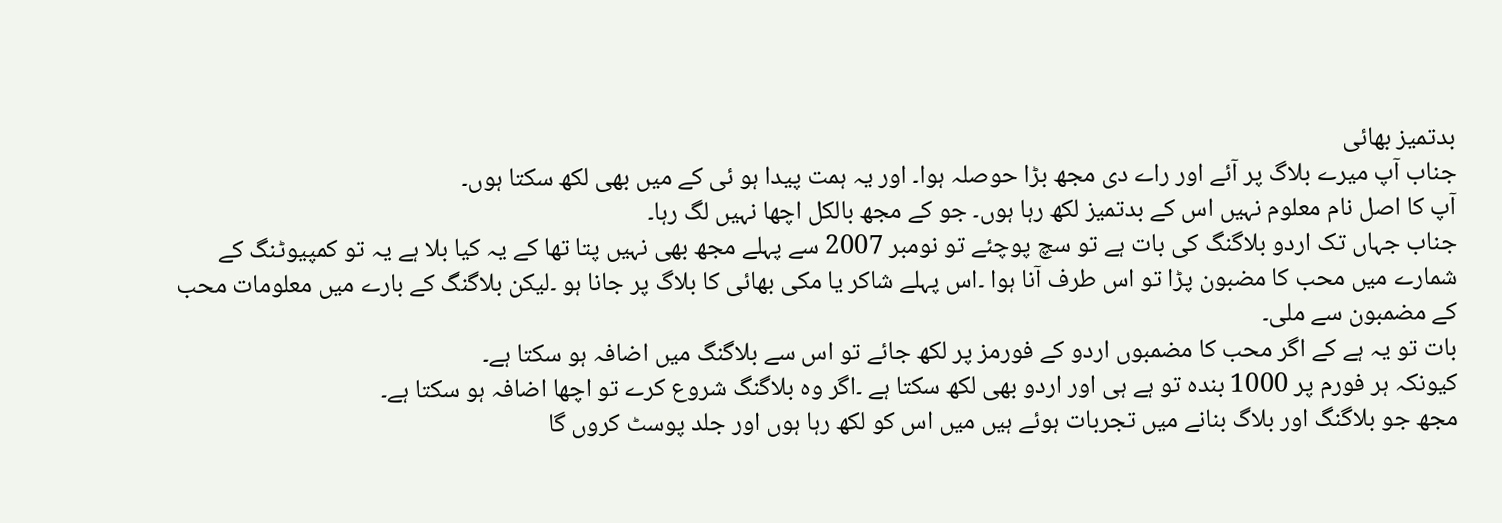بدتمیز بھائی
جناب آپ میرے بلاگ پر آئے اور راے دی مجھ بڑا حوصلہ ہوا۔ اور یہ ہمت پیدا ہو ئی کے میں بھی لکھ سکتا ہوں۔
آپ کا اصل نام معلوم نہیں اس کے بدتمیز لکھ رہا ہوں۔ جو کے مجھ بالکل اچھا نہیں لگ رہا۔
جناب جہاں تک اردو بلاگنگ کی بات ہے تو سچ پوچئے تو نومبر 2007 سے پہلے مجھ بھی نہیں پتا تھا کے یہ کیا بلا ہے یہ تو کمپیوٹنگ کے شمارے میں محب کا مضبون پڑا تو اس طرف آنا ہوا ۔اس پہلے شاکر یا مکی بھائی کا بلاگ پر جانا ہو ۔لیکن بلاگنگ کے بارے میں معلومات محب کے مضمبون سے ملی۔
بات تو یہ ہے کے اگر محب کا مضمبوں اردو کے فورمز پر لکھ جائے تو اس سے بلاگنگ میں اضافہ ہو سکتا ہے۔
کیونکہ ہر فورم پر 1000 بندہ تو ہے ہی اور اردو بھی لکھ سکتا ہے ۔اگر وہ بلاگنگ شروع کرے تو اچھا اضافہ ہو سکتا ہے۔
مجھ جو بلاگنگ اور بلاگ بنانے میں تجربات ہوئے ہیں میں اس کو لکھ رہا ہوں اور جلد پوسٹ کروں گا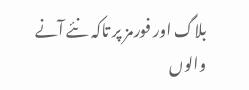بلاگ اور فورمز پر تاکہ نئے آنے والوں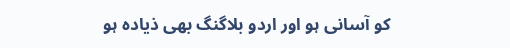کو آسانی ہو اور اردو بلاگنگ بھی ذیادہ ہو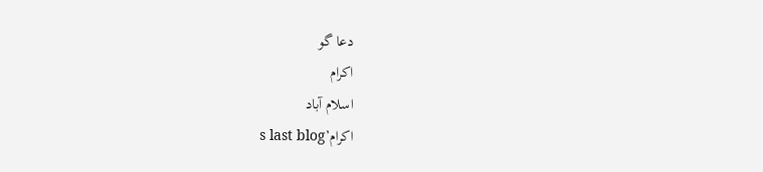دعا گو
اکرام
اسلام آباد
اکرام’s last blog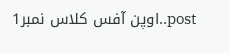post..اوپن آفس کلاس نمبر1